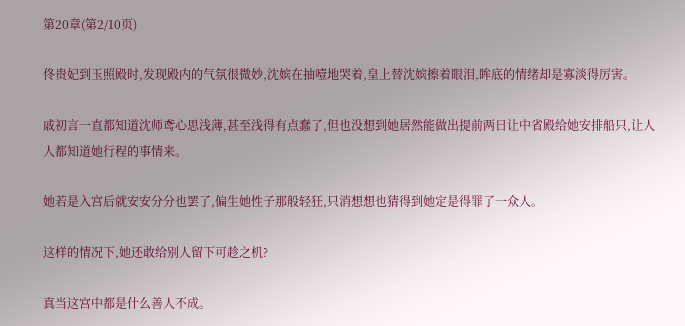第20章(第2/10页)

佟贵妃到玉照殿时,发现殿内的气氛很微妙,沈嫔在抽噎地哭着,皇上替沈嫔擦着眼泪,眸底的情绪却是寡淡得厉害。

戚初言一直都知道沈师鸢心思浅薄,甚至浅得有点蠢了,但也没想到她居然能做出提前两日让中省殿给她安排船只,让人人都知道她行程的事情来。

她若是入宫后就安安分分也罢了,偏生她性子那般轻狂,只消想想也猜得到她定是得罪了一众人。

这样的情况下,她还敢给别人留下可趁之机?

真当这宫中都是什么善人不成。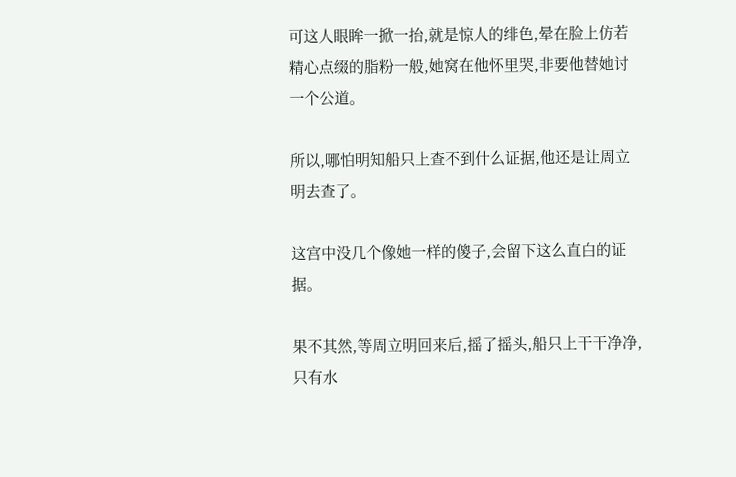可这人眼眸一掀一抬,就是惊人的绯色,晕在脸上仿若精心点缀的脂粉一般,她窝在他怀里哭,非要他替她讨一个公道。

所以,哪怕明知船只上查不到什么证据,他还是让周立明去查了。

这宫中没几个像她一样的傻子,会留下这么直白的证据。

果不其然,等周立明回来后,摇了摇头,船只上干干净净,只有水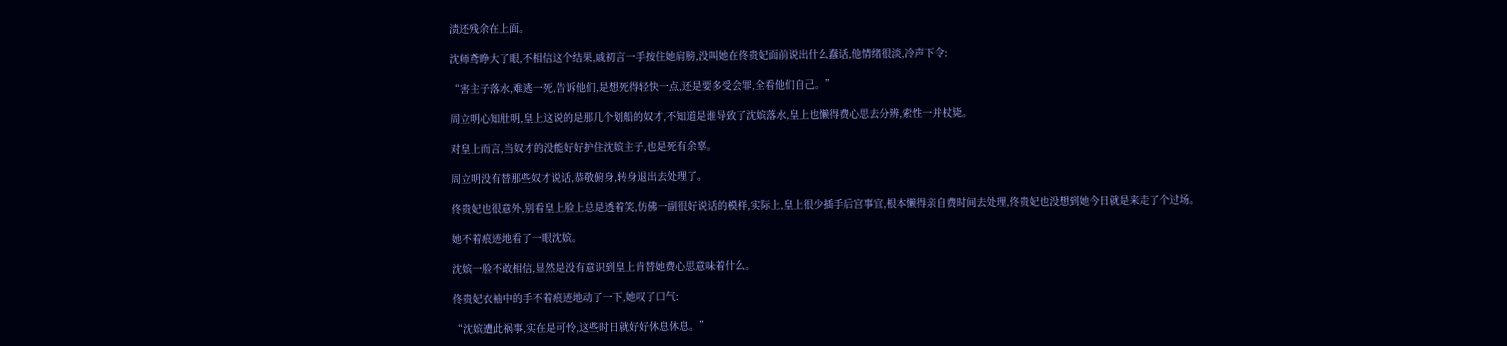渍还残余在上面。

沈师鸢睁大了眼,不相信这个结果,戚初言一手按住她肩膀,没叫她在佟贵妃面前说出什么蠢话,他情绪很淡,冷声下令:

“害主子落水,难逃一死,告诉他们,是想死得轻快一点,还是要多受会罪,全看他们自己。”

周立明心知肚明,皇上这说的是那几个划船的奴才,不知道是谁导致了沈嫔落水,皇上也懒得费心思去分辨,索性一并杖毙。

对皇上而言,当奴才的没能好好护住沈嫔主子,也是死有余辜。

周立明没有替那些奴才说话,恭敬俯身,转身退出去处理了。

佟贵妃也很意外,别看皇上脸上总是透着笑,仿佛一副很好说话的模样,实际上,皇上很少插手后宫事宜,根本懒得亲自费时间去处理,佟贵妃也没想到她今日就是来走了个过场。

她不着痕迹地看了一眼沈嫔。

沈嫔一脸不敢相信,显然是没有意识到皇上肯替她费心思意味着什么。

佟贵妃衣袖中的手不着痕迹地动了一下,她叹了口气:

“沈嫔遭此祸事,实在是可怜,这些时日就好好休息休息。”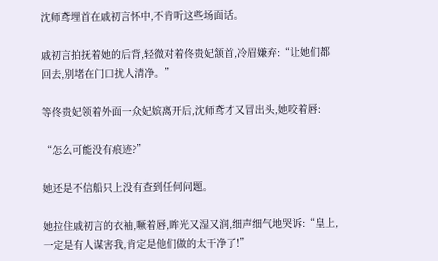沈师鸢埋首在戚初言怀中,不肯听这些场面话。

戚初言拍抚着她的后背,轻微对着佟贵妃颔首,冷眉嫌弃:“让她们都回去,别堵在门口扰人清净。”

等佟贵妃领着外面一众妃嫔离开后,沈师鸢才又冒出头,她咬着唇:

“怎么可能没有痕迹?”

她还是不信船只上没有查到任何问题。

她拉住戚初言的衣袖,噘着唇,眸光又湿又润,细声细气地哭诉:“皇上,一定是有人谋害我,肯定是他们做的太干净了!”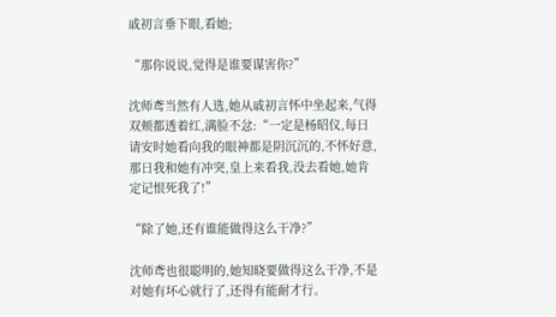戚初言垂下眼,看她;

“那你说说,觉得是谁要谋害你?”

沈师鸢当然有人选,她从戚初言怀中坐起来,气得双颊都透着红,满脸不忿:“一定是杨昭仪,每日请安时她看向我的眼神都是阴沉沉的,不怀好意,那日我和她有冲突,皇上来看我,没去看她,她肯定记恨死我了!”

“除了她,还有谁能做得这么干净?”

沈师鸢也很聪明的,她知晓要做得这么干净,不是对她有坏心就行了,还得有能耐才行。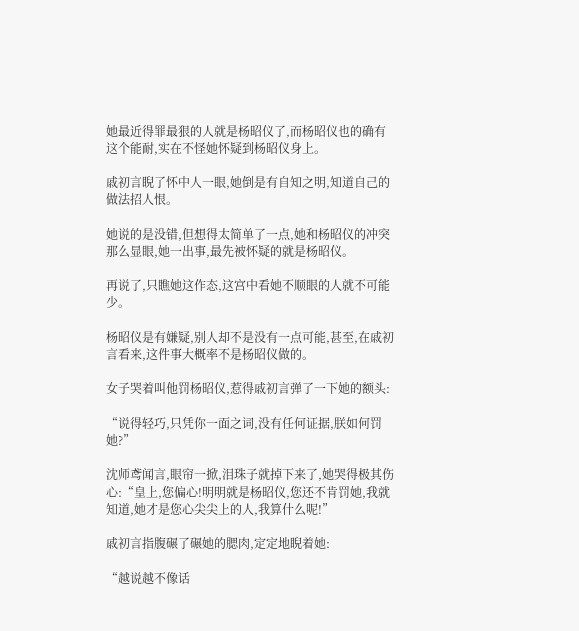她最近得罪最狠的人就是杨昭仪了,而杨昭仪也的确有这个能耐,实在不怪她怀疑到杨昭仪身上。

戚初言睨了怀中人一眼,她倒是有自知之明,知道自己的做法招人恨。

她说的是没错,但想得太简单了一点,她和杨昭仪的冲突那么显眼,她一出事,最先被怀疑的就是杨昭仪。

再说了,只瞧她这作态,这宫中看她不顺眼的人就不可能少。

杨昭仪是有嫌疑,别人却不是没有一点可能,甚至,在戚初言看来,这件事大概率不是杨昭仪做的。

女子哭着叫他罚杨昭仪,惹得戚初言弹了一下她的额头:

“说得轻巧,只凭你一面之词,没有任何证据,朕如何罚她?”

沈师鸢闻言,眼帘一掀,泪珠子就掉下来了,她哭得极其伤心:“皇上,您偏心!明明就是杨昭仪,您还不肯罚她,我就知道,她才是您心尖尖上的人,我算什么呢!”

戚初言指腹碾了碾她的腮肉,定定地睨着她:

“越说越不像话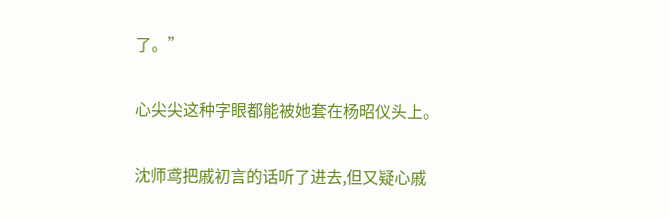了。”

心尖尖这种字眼都能被她套在杨昭仪头上。

沈师鸢把戚初言的话听了进去,但又疑心戚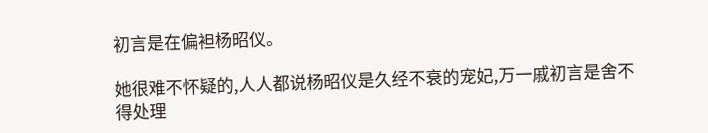初言是在偏袒杨昭仪。

她很难不怀疑的,人人都说杨昭仪是久经不衰的宠妃,万一戚初言是舍不得处理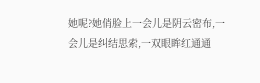她呢?她俏脸上一会儿是阴云密布,一会儿是纠结思索,一双眼眸红通通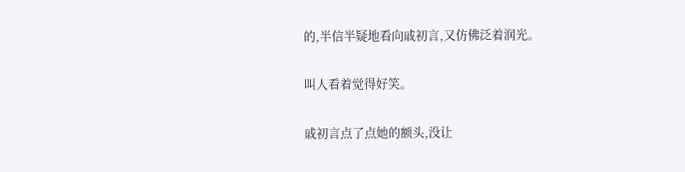的,半信半疑地看向戚初言,又仿佛泛着润光。

叫人看着觉得好笑。

戚初言点了点她的额头,没让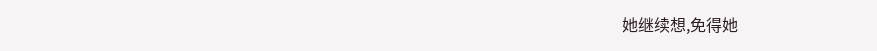她继续想,免得她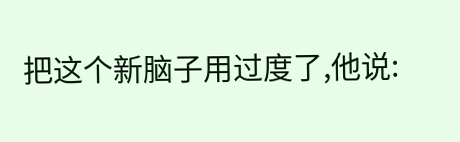把这个新脑子用过度了,他说: